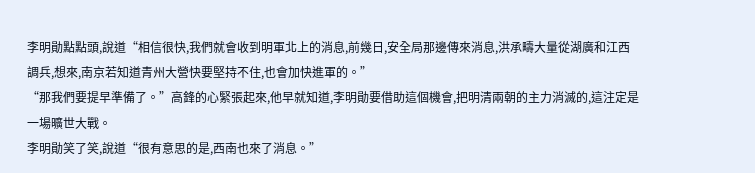李明勛點點頭,說道“相信很快,我們就會收到明軍北上的消息,前幾日,安全局那邊傳來消息,洪承疇大量從湖廣和江西調兵,想來,南京若知道青州大營快要堅持不住,也會加快進軍的。”
“那我們要提早準備了。”高鋒的心緊張起來,他早就知道,李明勛要借助這個機會,把明清兩朝的主力消滅的,這注定是一場曠世大戰。
李明勛笑了笑,說道“很有意思的是,西南也來了消息。”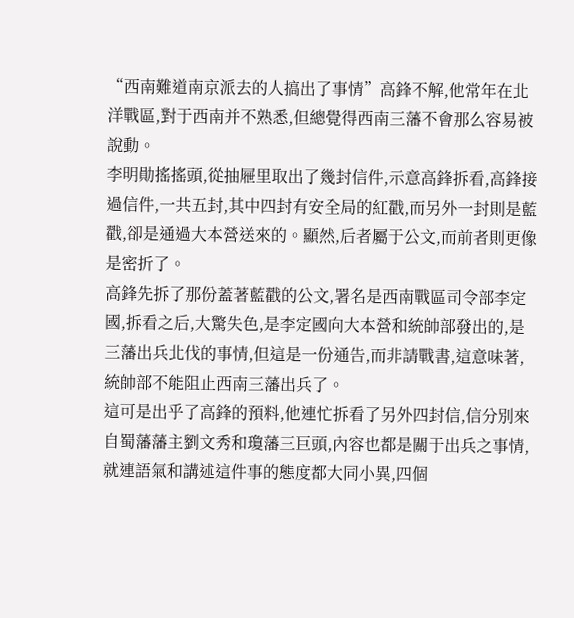“西南難道南京派去的人搞出了事情”高鋒不解,他常年在北洋戰區,對于西南并不熟悉,但總覺得西南三藩不會那么容易被說動。
李明勛搖搖頭,從抽屜里取出了幾封信件,示意高鋒拆看,高鋒接過信件,一共五封,其中四封有安全局的紅戳,而另外一封則是藍戳,卻是通過大本營送來的。顯然,后者屬于公文,而前者則更像是密折了。
高鋒先拆了那份蓋著藍戳的公文,署名是西南戰區司令部李定國,拆看之后,大驚失色,是李定國向大本營和統帥部發出的,是三藩出兵北伐的事情,但這是一份通告,而非請戰書,這意味著,統帥部不能阻止西南三藩出兵了。
這可是出乎了高鋒的預料,他連忙拆看了另外四封信,信分別來自蜀藩藩主劉文秀和瓊藩三巨頭,內容也都是關于出兵之事情,就連語氣和講述這件事的態度都大同小異,四個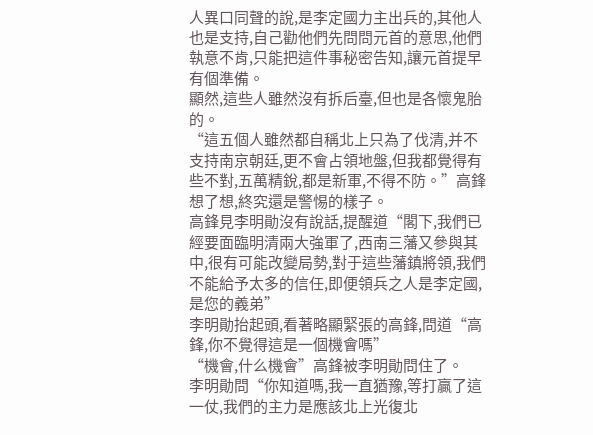人異口同聲的說,是李定國力主出兵的,其他人也是支持,自己勸他們先問問元首的意思,他們執意不肯,只能把這件事秘密告知,讓元首提早有個準備。
顯然,這些人雖然沒有拆后臺,但也是各懷鬼胎的。
“這五個人雖然都自稱北上只為了伐清,并不支持南京朝廷,更不會占領地盤,但我都覺得有些不對,五萬精銳,都是新軍,不得不防。”高鋒想了想,終究還是警惕的樣子。
高鋒見李明勛沒有說話,提醒道“閣下,我們已經要面臨明清兩大強軍了,西南三藩又參與其中,很有可能改變局勢,對于這些藩鎮將領,我們不能給予太多的信任,即便領兵之人是李定國,是您的義弟”
李明勛抬起頭,看著略顯緊張的高鋒,問道“高鋒,你不覺得這是一個機會嗎”
“機會,什么機會”高鋒被李明勛問住了。
李明勛問“你知道嗎,我一直猶豫,等打贏了這一仗,我們的主力是應該北上光復北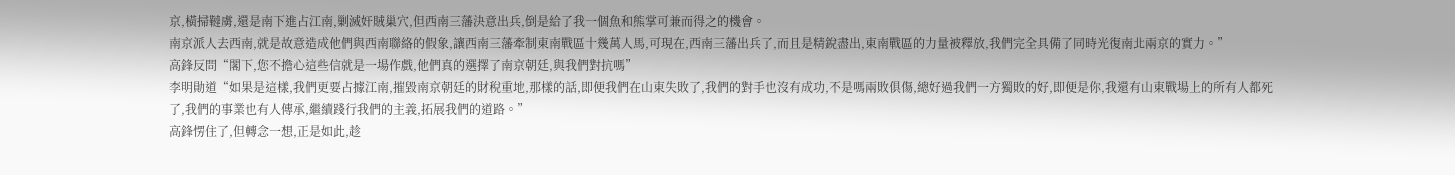京,橫掃韃虜,還是南下進占江南,剿滅奸賊巢穴,但西南三藩決意出兵,倒是給了我一個魚和熊掌可兼而得之的機會。
南京派人去西南,就是故意造成他們與西南聯絡的假象,讓西南三藩牽制東南戰區十幾萬人馬,可現在,西南三藩出兵了,而且是精銳盡出,東南戰區的力量被釋放,我們完全具備了同時光復南北兩京的實力。”
高鋒反問“閣下,您不擔心這些信就是一場作戲,他們真的選擇了南京朝廷,與我們對抗嗎”
李明勛道“如果是這樣,我們更要占據江南,摧毀南京朝廷的財稅重地,那樣的話,即便我們在山東失敗了,我們的對手也沒有成功,不是嗎兩敗俱傷,總好過我們一方獨敗的好,即便是你,我還有山東戰場上的所有人都死了,我們的事業也有人傳承,繼續踐行我們的主義,拓展我們的道路。”
高鋒愣住了,但轉念一想,正是如此,趁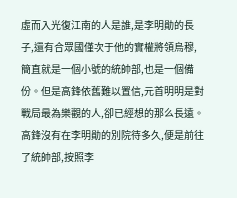虛而入光復江南的人是誰,是李明勛的長子,還有合眾國僅次于他的實權將領烏穆,簡直就是一個小號的統帥部,也是一個備份。但是高鋒依舊難以置信,元首明明是對戰局最為樂觀的人,卻已經想的那么長遠。
高鋒沒有在李明勛的別院待多久,便是前往了統帥部,按照李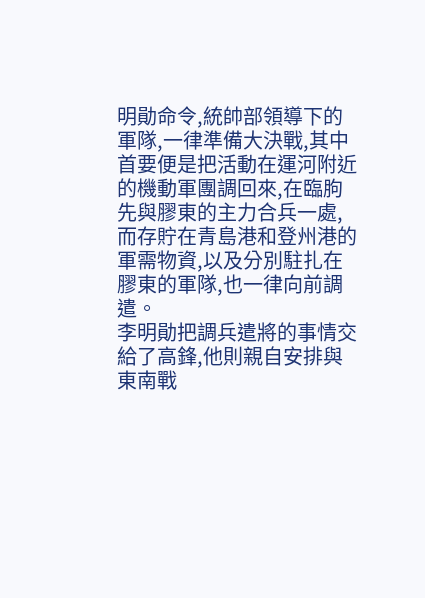明勛命令,統帥部領導下的軍隊,一律準備大決戰,其中首要便是把活動在運河附近的機動軍團調回來,在臨朐先與膠東的主力合兵一處,而存貯在青島港和登州港的軍需物資,以及分別駐扎在膠東的軍隊,也一律向前調遣。
李明勛把調兵遣將的事情交給了高鋒,他則親自安排與東南戰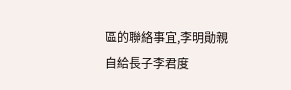區的聯絡事宜,李明勛親自給長子李君度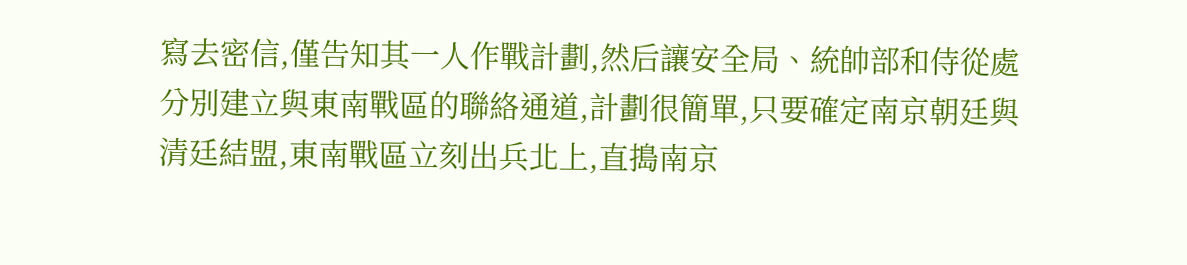寫去密信,僅告知其一人作戰計劃,然后讓安全局、統帥部和侍從處分別建立與東南戰區的聯絡通道,計劃很簡單,只要確定南京朝廷與清廷結盟,東南戰區立刻出兵北上,直搗南京